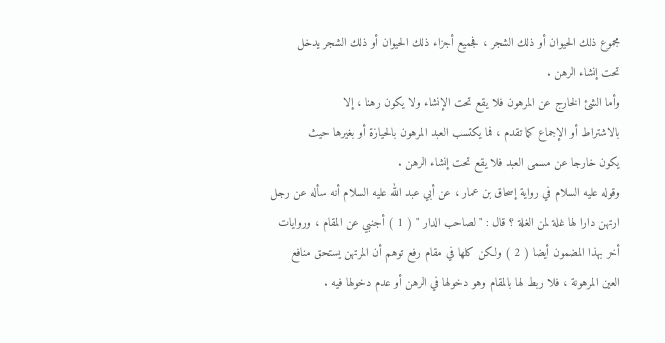مجموع ذلك الحيوان أو ذلك الشجر ، فجميع أجزاء ذلك الحيوان أو ذلك الشجر يدخل
تحت إنشاء الرهن .
وأما الشئ الخارج عن المرهون فلا يقع تحت الإنشاء ولا يكون رهنا ، إلا
بالاشتراط أو الإجماع كما تقدم ، فما يكتسب العبد المرهون بالحيازة أو بغيرها حيث
يكون خارجا عن مسمى العبد فلا يقع تحت إنشاء الرهن .
وقوله عليه السلام في رواية إسحاق بن عمار ، عن أبي عبد الله عليه السلام أنه سأله عن رجل
ارتهن دارا لها غلة لمن الغلة ؟ قال : " لصاحب الدار " ( 1 ) أجنبي عن المقام ، وروايات
أخر بهذا المضمون أيضا ( 2 ) ولكن كلها في مقام رفع توهم أن المرتهن يستحق منافع
العين المرهونة ، فلا ربط لها بالمقام وهو دخولها في الرهن أو عدم دخولها فيه .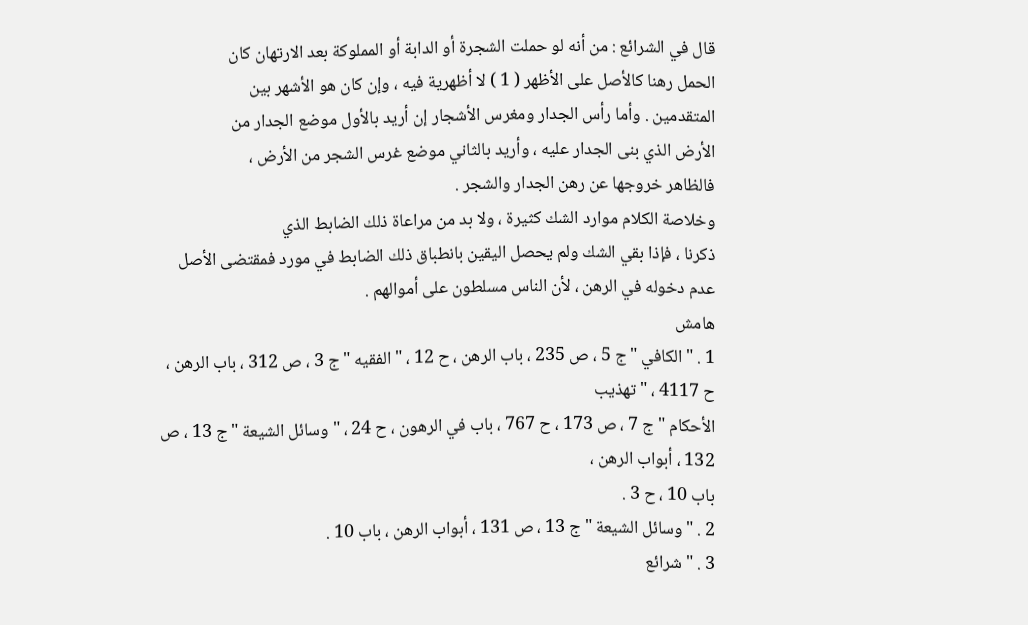قال في الشرائع : من أنه لو حملت الشجرة أو الدابة أو المملوكة بعد الارتهان كان
الحمل رهنا كالأصل على الأظهر ( 1 ) لا أظهرية فيه ، وإن كان هو الأشهر بين
المتقدمين . وأما رأس الجدار ومغرس الأشجار إن أريد بالأول موضع الجدار من
الأرض الذي بنى الجدار عليه ، وأريد بالثاني موضع غرس الشجر من الأرض ،
فالظاهر خروجها عن رهن الجدار والشجر .
وخلاصة الكلام موارد الشك كثيرة ، ولا بد من مراعاة ذلك الضابط الذي
ذكرنا ، فإذا بقي الشك ولم يحصل اليقين بانطباق ذلك الضابط في مورد فمقتضى الأصل
عدم دخوله في الرهن ، لأن الناس مسلطون على أموالهم .
هامش
1 . " الكافي " ج 5 ، ص 235 ، باب الرهن ، ح 12 ، " الفقيه " ج 3 ، ص 312 ، باب الرهن ، ح 4117 ، " تهذيب
الأحكام " ج 7 ، ص 173 ، ح 767 ، باب في الرهون ، ح 24 ، " وسائل الشيعة " ج 13 ، ص 132 ، أبواب الرهن ،
باب 10 ، ح 3 .
2 . " وسائل الشيعة " ج 13 ، ص 131 ، أبواب الرهن ، باب 10 .
3 . " شرائع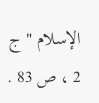الإسلام " ج 2 ، ص 83 .